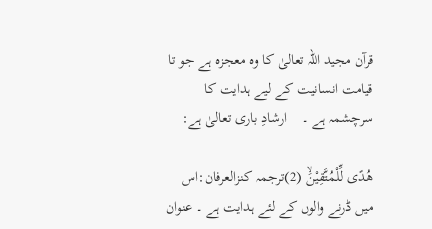قرآن مجید اللہ تعالیٰ کا وہ معجزہ ہے جو تا قیامت انسانیت کے لیے ہدایت کا سرچشمہ ہے ۔    ارشادِ باری تعالیٰ ہے:

هُدًى لِّلْمُتَّقِیْنَۙ (2)ترجمہ کنزالعرفان:اس میں ڈرنے والوں کے لئے ہدایت ہے ۔ عنوان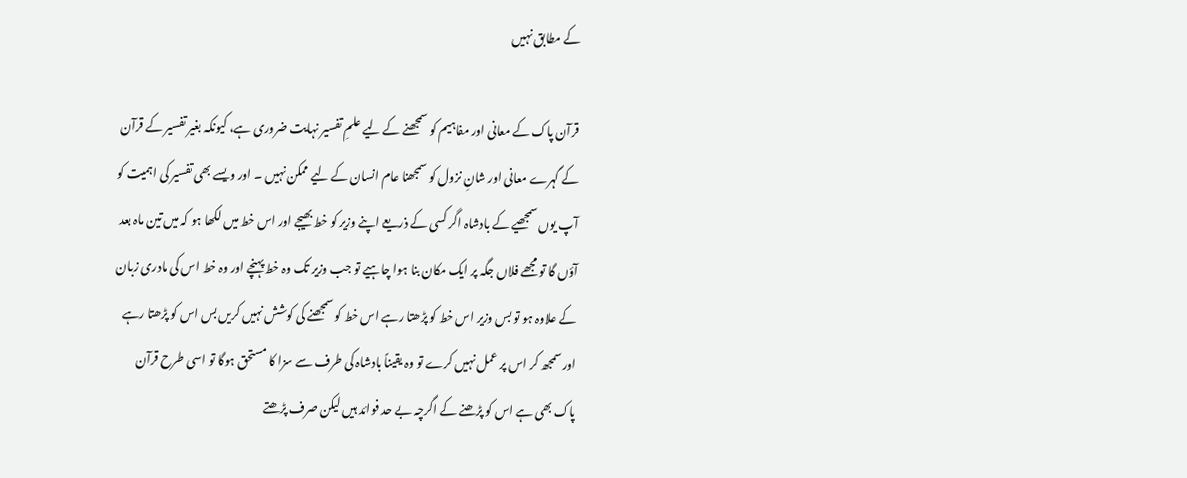کے مطابق نہیں

قرآن پاک کے معانی اور مفاہیم کو سمجھنے کے لیے علمِ تفسیر نہایت ضروری ہے، کیونکہ بغیر تفسیر کے قرآن کے گہرے معانی اور شانِ نزول کو سمجھنا عام انسان کے لیے ممکن نہیں ۔ اور ویسے بھی تفسیر کی اہمیت کو آپ یوں سمجھیے کے بادشاہ اگر کسی کے ذریعے اپنے وزیر کو خط بھیجے اور اس خط میں لکھا ہو کہ میں تین ماہ بعد آؤں گا تو مجھے فلاں جگہ پر ایک مکان بنا ہوا چاہیے تو جب وزیر تک وہ خط پہنچے اور وہ خط اس کی مادری زبان کے علاوہ ہو تو بس وزیر اس خط کو پڑھتا رہے اس خط کو سمجھنے کی کوشش نہیں کریں بس اس کو پڑھتا رہے اور سمجھ کر اس پر عمل نہیں کرے تو وہ یقیناً بادشاہ کی طرف سے سزا کا مستحق ہوگا تو اسی طرح قرآن پاک بھی ہے اس کو پڑھنے کے اگرچہ بے حد فوائد ہیں لیکن صرف پڑھتے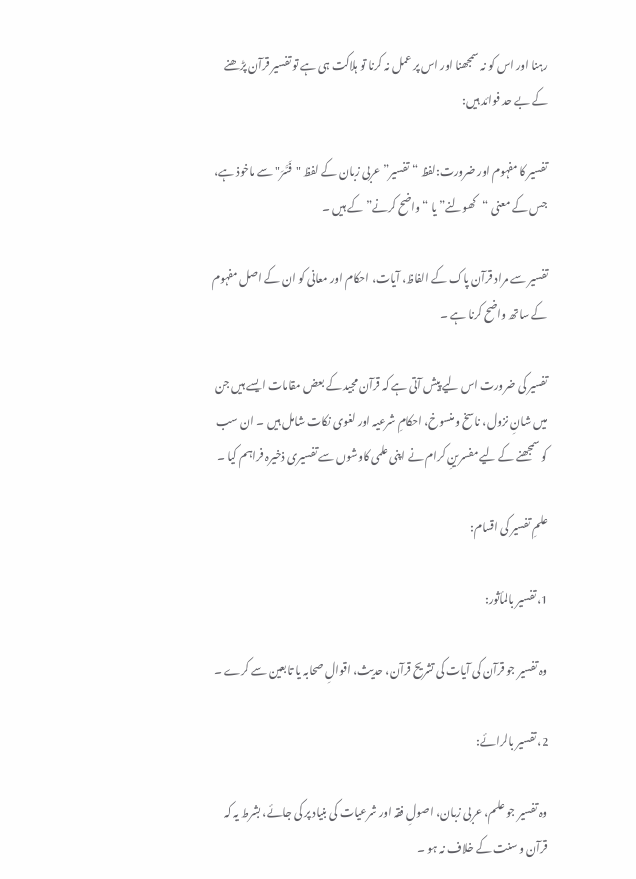رہنا اور اس کو نہ سمجھنا اور اس پر عمل نہ کرنا تو ہلاکت ہی ہے تو تفسیر قرآن پڑھنے کے بے حد فوائد ہیں:

تفسیر کا مفہوم اور ضرورت:لفظ “تفسیر” عربی زبان کے لفظ "فَسَّرَ" سے ماخوذ ہے، جس کے معنی “کھولنے” یا “واضح کرنے” کے ہیں ۔

تفسیر سے مراد قرآن پاک کے الفاظ، آیات، احکام اور معانی کو ان کے اصل مفہوم کے ساتھ واضح کرنا ہے ۔

تفسیر کی ضرورت اس لیے پیش آتی ہے کہ قرآن مجید کے بعض مقامات ایسے ہیں جن میں شانِ نزول، ناسخ و منسوخ، احکامِ شرعیہ اور لغوی نکات شامل ہیں ۔ ان سب کو سمجھنے کے لیے مفسرینِ کرام نے اپنی علمی کاوشوں سے تفسیری ذخیرہ فراہم کیا ۔

علمِ تفسیر کی اقسام:

1، تفسیر بالمأثور:

وہ تفسیر جو قرآن کی آیات کی تشریح قرآن، حدیث، اقوالِ صحابہ یا تابعین سے کرے ۔

2، تفسیر بالرائے:

وہ تفسیر جو علم، عربی زبان، اصولِ فقہ اور شرعیات کی بنیاد پر کی جائے، بشرط یہ کہ قرآن و سنت کے خلاف نہ ہو ۔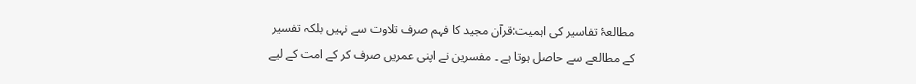مطالعۂ تفاسیر کی اہمیت:قرآن مجید کا فہم صرف تلاوت سے نہیں بلکہ تفسیر کے مطالعے سے حاصل ہوتا ہے ۔ مفسرین نے اپنی عمریں صرف کر کے امت کے لیے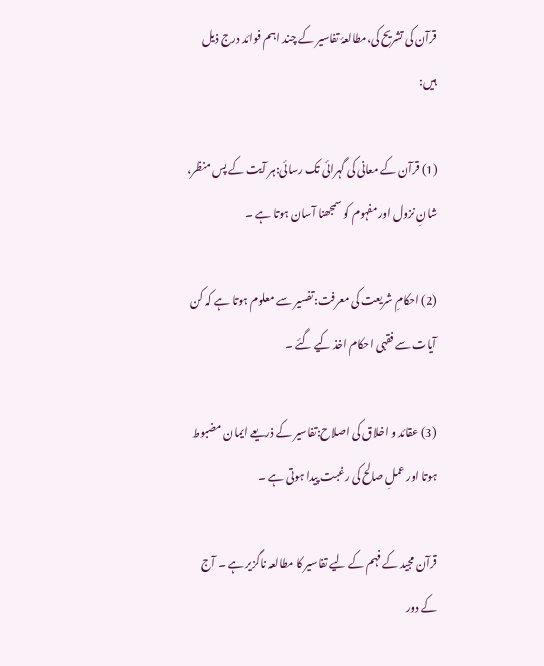قرآن کی تشریح کی،مطالعۂ تفاسیر کے چند اہم فوائد درج ذیل ہیں:

(1) قرآن کے معانی کی گہرائی تک رسائی:ہر آیت کے پس منظر، شانِ نزول اور مفہوم کو سمجھنا آسان ہوتا ہے ۔

(2) احکامِ شریعت کی معرفت:تفسیر سے معلوم ہوتا ہے کہ کن آیات سے فقہی احکام اخذ کیے گئے ۔

(3) عقائد و اخلاق کی اصلاح:تفاسیر کے ذریعے ایمان مضبوط ہوتا اور عملِ صالح کی رغبت پیدا ہوتی ہے ۔

قرآن مجید کے فہم کے لیے تفاسیر کا مطالعہ ناگزیر ہے ۔ آج کے دور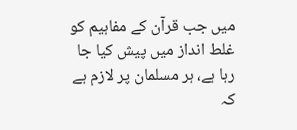میں جب قرآن کے مفاہیم کو غلط انداز میں پیش کیا جا رہا ہے، ہر مسلمان پر لازم ہے کہ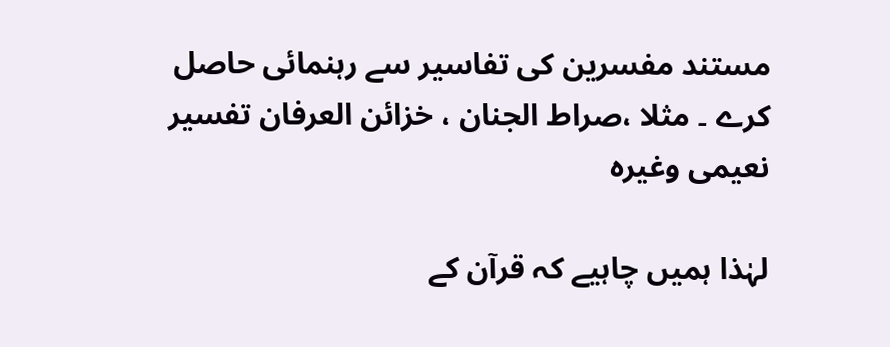مستند مفسرین کی تفاسیر سے رہنمائی حاصل کرے ۔ مثلا ،صراط الجنان ، خزائن العرفان تفسیر نعیمی وغیرہ

لہٰذا ہمیں چاہیے کہ قرآن کے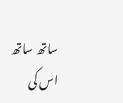ساتھ ساتھ اس کی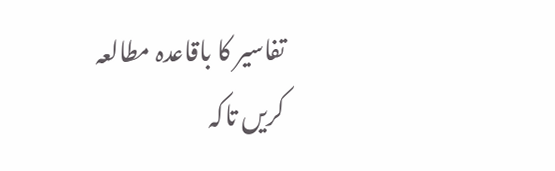تفاسیر کا باقاعدہ مطالعہ کریں تاکہ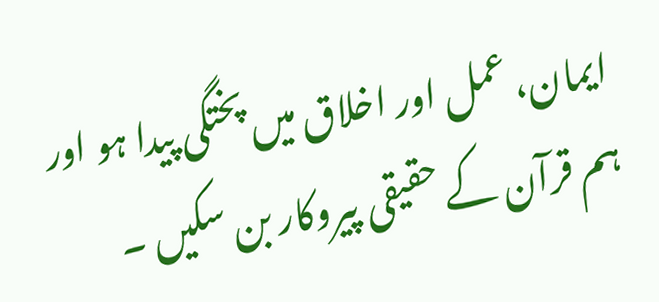ایمان، عمل اور اخلاق میں پختگی پیدا ہو اور ہم قرآن کے حقیقی پیروکار بن سکیں ۔